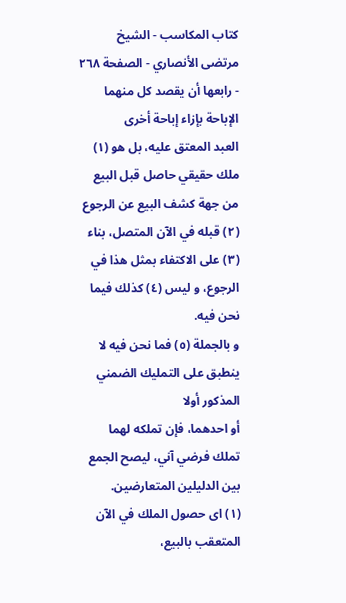كتاب المكاسب - الشيخ مرتضى الأنصاري - الصفحة ٢٦٨ - رابعها أن يقصد كل منهما الإباحة بإزاء إباحة أخرى
العبد المعتق عليه، بل هو (١) ملك حقيقي حاصل قبل البيع من جهة كشف البيع عن الرجوع (٢) قبله في الآن المتصل، بناء (٣) على الاكتفاء بمثل هذا في الرجوع، و ليس (٤) كذلك فيما نحن فيه.
و بالجملة (٥) فما نحن فيه لا ينطبق على التمليك الضمني المذكور أولا
أو احدهما، فإن تملكه لهما تملك فرضي آني، ليصح الجمع بين الدليلين المتعارضين.
(١) اى حصول الملك في الآن المتعقب بالبيع،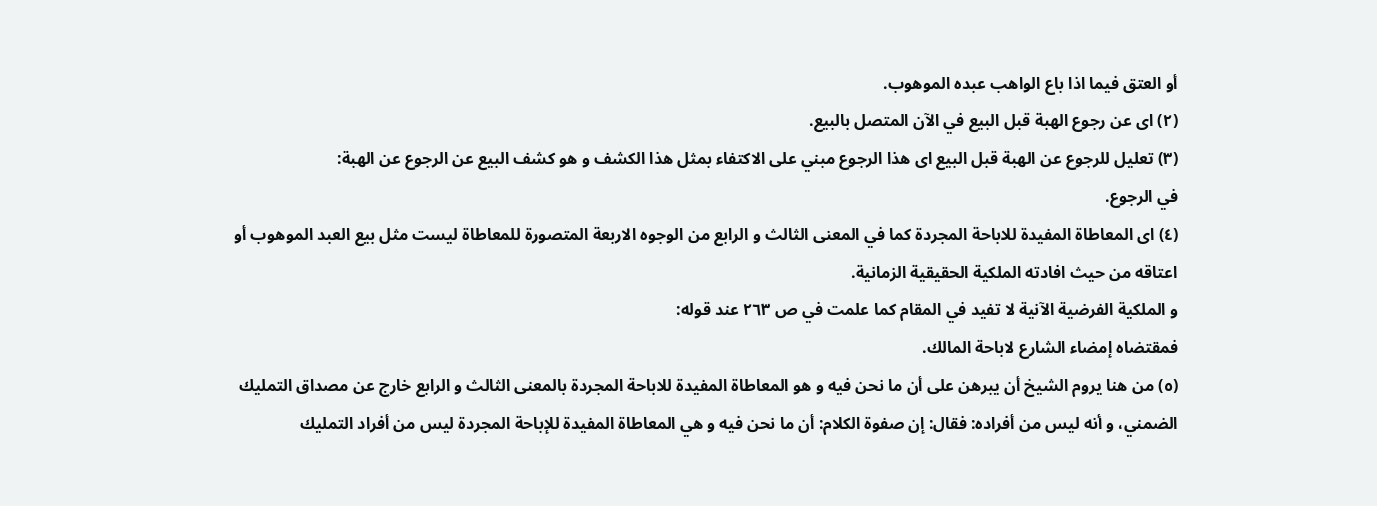أو العتق فيما اذا باع الواهب عبده الموهوب.
(٢) اى عن رجوع الهبة قبل البيع في الآن المتصل بالبيع.
(٣) تعليل للرجوع عن الهبة قبل البيع اى هذا الرجوع مبني على الاكتفاء بمثل هذا الكشف و هو كشف البيع عن الرجوع عن الهبة:
في الرجوع.
(٤) اى المعاطاة المفيدة للاباحة المجردة كما في المعنى الثالث و الرابع من الوجوه الاربعة المتصورة للمعاطاة ليست مثل بيع العبد الموهوب أو اعتاقه من حيث افادته الملكية الحقيقية الزمانية.
و الملكية الفرضية الآنية لا تفيد في المقام كما علمت في ص ٢٦٣ عند قوله:
فمقتضاه إمضاء الشارع لاباحة المالك.
(٥) من هنا يروم الشيخ أن يبرهن على أن ما نحن فيه و هو المعاطاة المفيدة للاباحة المجردة بالمعنى الثالث و الرابع خارج عن مصداق التمليك الضمني، و أنه ليس من أفراده: فقال: إن صفوة الكلام: أن ما نحن فيه و هي المعاطاة المفيدة للإباحة المجردة ليس من أفراد التمليك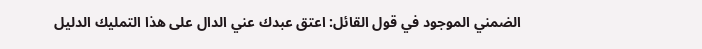الضمني الموجود في قول القائل: اعتق عبدك عني الدال على هذا التمليك الدليل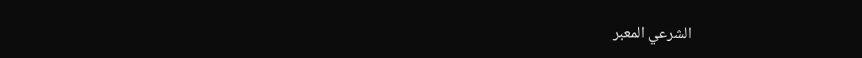الشرعي المعبر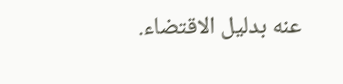عنه بدليل الاقتضاء.